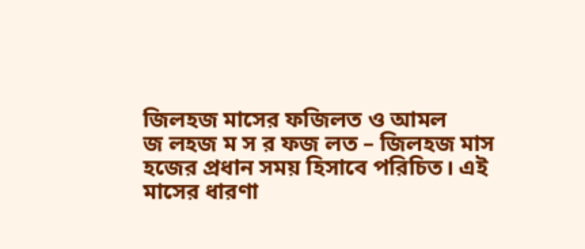জিলহজ মাসের ফজিলত ও আমল
জ লহজ ম স র ফজ লত – জিলহজ মাস হজের প্রধান সময় হিসাবে পরিচিত। এই মাসের ধারণা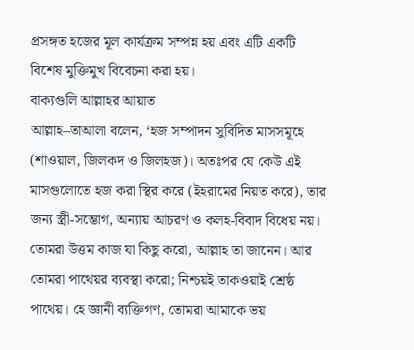প্রসঙ্গত হজের মূল কার্যক্রম সম্পন্ন হয় এবং এটি একটি বিশেষ মুক্তিমুখ বিবেচনা করা হয়।
বাক্যগুলি আল্লাহর আয়াত
আল্লাহ–তাআলা বলেন, ‘হজ সম্পাদন সুবিদিত মাসসমূহে (শাওয়াল, জিলকদ ও জিলহজ)। অতঃপর যে কেউ এই মাসগুলোতে হজ করা স্থির করে (ইহরামের নিয়ত করে), তার জন্য স্ত্রী-সম্ভোগ, অন্যায় আচরণ ও কলহ-বিবাদ বিধেয় নয়। তোমরা উত্তম কাজ যা কিছু করো, আল্লাহ তা জানেন। আর তোমরা পাথেয়র ব্যবস্থা করো; নিশ্চয়ই তাকওয়াই শ্রেষ্ঠ পাথেয়। হে জ্ঞানী ব্যক্তিগণ, তোমরা আমাকে ভয়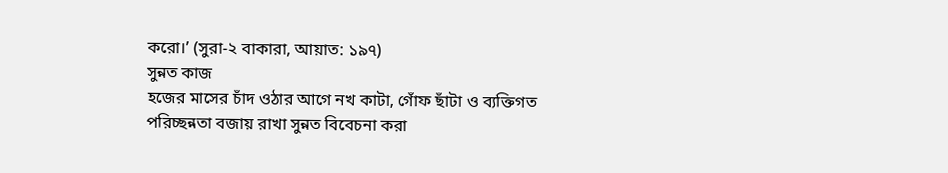করো।’ (সুরা-২ বাকারা, আয়াত: ১৯৭)
সুন্নত কাজ
হজের মাসের চাঁদ ওঠার আগে নখ কাটা, গোঁফ ছাঁটা ও ব্যক্তিগত পরিচ্ছন্নতা বজায় রাখা সুন্নত বিবেচনা করা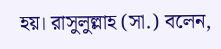হয়। রাসুলুল্লাহ (সা.) বলেন,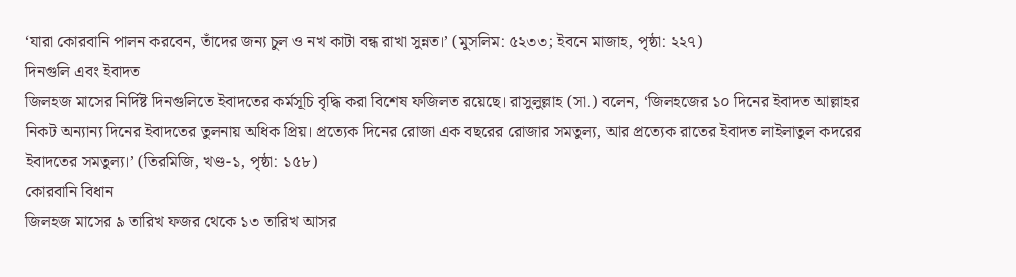‘যারা কোরবানি পালন করবেন, তাঁদের জন্য চুল ও নখ কাটা বন্ধ রাখা সুন্নত।’ (মুসলিম: ৫২৩৩; ইবনে মাজাহ, পৃষ্ঠা: ২২৭)
দিনগুলি এবং ইবাদত
জিলহজ মাসের নির্দিষ্ট দিনগুলিতে ইবাদতের কর্মসূচি বৃদ্ধি করা বিশেষ ফজিলত রয়েছে। রাসুলুল্লাহ (সা.) বলেন, ‘জিলহজের ১০ দিনের ইবাদত আল্লাহর নিকট অন্যান্য দিনের ইবাদতের তুলনায় অধিক প্রিয়। প্রত্যেক দিনের রোজা এক বছরের রোজার সমতুল্য, আর প্রত্যেক রাতের ইবাদত লাইলাতুল কদরের ইবাদতের সমতুল্য।’ (তিরমিজি, খণ্ড-১, পৃষ্ঠা: ১৫৮)
কোরবানি বিধান
জিলহজ মাসের ৯ তারিখ ফজর থেকে ১৩ তারিখ আসর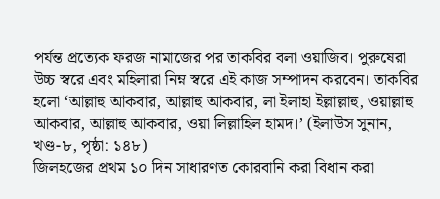পর্যন্ত প্রত্যেক ফরজ নামাজের পর তাকবির বলা ওয়াজিব। পুরুষেরা উচ্চ স্বরে এবং মহিলারা নিম্ন স্বরে এই কাজ সম্পাদন করবেন। তাকবির হলো ‘আল্লাহু আকবার, আল্লাহু আকবার, লা ইলাহা ইল্লাল্লাহু, ওয়াল্লাহু আকবার, আল্লাহু আকবার, ওয়া লিল্লাহিল হামদ।’ (ইলাউস সুনান, খণ্ড-৮, পৃষ্ঠা: ১৪৮)
জিলহজের প্রথম ১০ দিন সাধারণত কোরবানি করা বিধান করা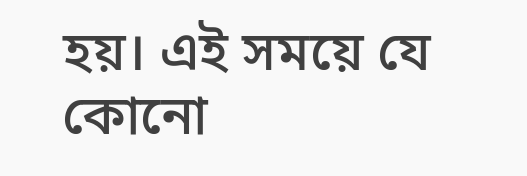হয়। এই সময়ে যে কোনো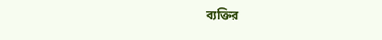ব্যক্তির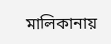মালিকানায়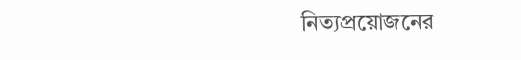নিত্যপ্রয়োজনের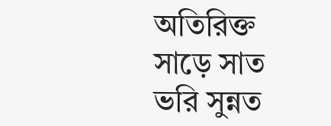অতিরিক্ত সাড়ে সাত ভরি সুন্নত